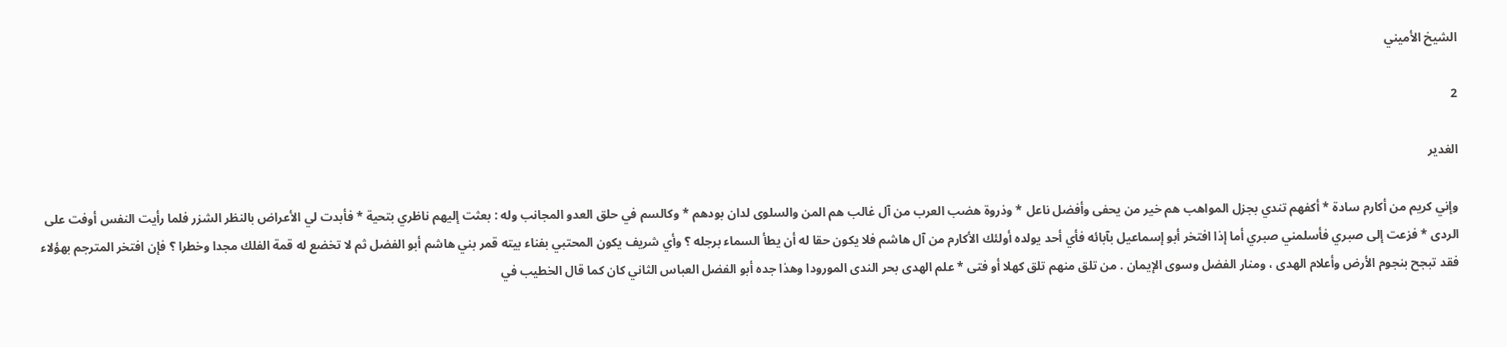الشيخ الأميني

2

الغدير

وإني كريم من أكارم سادة * أكفهم تندي بجزل المواهب هم خير من يحفى وأفضل ناعل * وذروة هضب العرب من آل غالب هم المن والسلوى لدان بودهم * وكالسم في حلق العدو المجانب وله : بعثت إليهم ناظري بتحية * فأبدت لي الأعراض بالنظر الشزر فلما رأيت النفس أوفت على الردى * فزعت إلى صبري فأسلمني صبري أما إذا افتخر أبو إسماعيل بآبائه فأي أحد يولده أولئك الأكارم من آل هاشم فلا يكون حقا له أن يطأ السماء برجله ؟ وأي شريف يكون المحتبي بفناء بيته قمر بني هاشم أبو الفضل ثم لا تخضع له قمة الفلك مجدا وخطرا ؟ فإن افتخر المترجم بهؤلاء فقد تبجح بنجوم الأرض وأعلام الهدى ، ومنار الفضل وسوى الإيمان . من تلق منهم تلق كهلا أو فتى * علم الهدى بحر الندى المورودا وهذا جده أبو الفضل العباس الثاني كان كما قال الخطيب في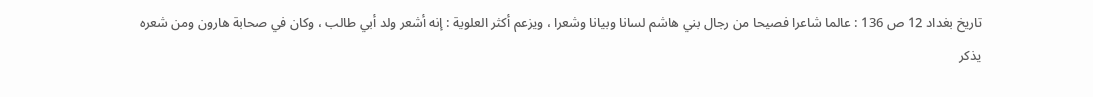تاريخ بغداد 12 ص 136 : عالما شاعرا فصيحا من رجال بني هاشم لسانا وبيانا وشعرا ، ويزعم أكثر العلوية : إنه أشعر ولد أبي طالب ، وكان في صحابة هارون ومن شعره يذكر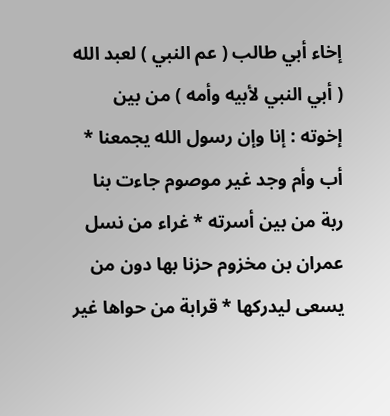إخاء أبي طالب ( عم النبي ) لعبد الله ( أبي النبي لأبيه وأمه ) من بين إخوته : إنا وإن رسول الله يجمعنا * أب وأم وجد غير موصوم جاءت بنا ربة من بين أسرته * غراء من نسل عمران بن مخزوم حزنا بها دون من يسعى ليدركها * قرابة من حواها غير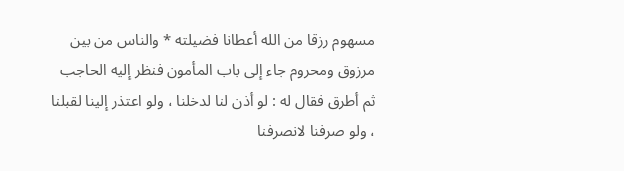مسهوم رزقا من الله أعطانا فضيلته * والناس من بين مرزوق ومحروم جاء إلى باب المأمون فنظر إليه الحاجب ثم أطرق فقال له : لو أذن لنا لدخلنا ، ولو اعتذر إلينا لقبلنا ، ولو صرفنا لانصرفنا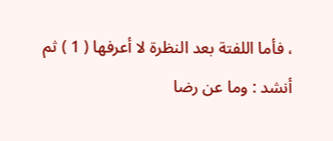، فأما اللفتة بعد النظرة لا أعرفها ( 1 ) ثم أنشد : وما عن رضا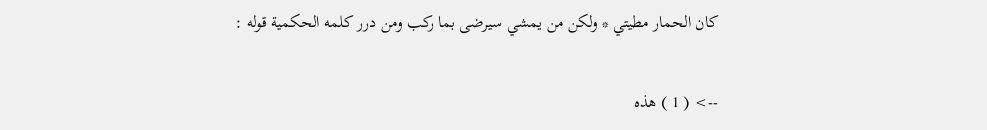كان الحمار مطيتي * ولكن من يمشي سيرضى بما ركب ومن درر كلمه الحكمية قوله :

--> ( 1 ) هذه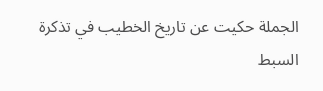الجملة حكيت عن تاريخ الخطيب في تذكرة السبط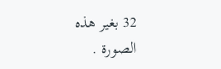32 بغير هذه الصورة .